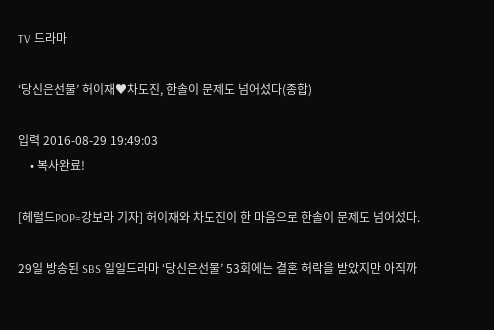TV 드라마

‘당신은선물’ 허이재♥차도진, 한솔이 문제도 넘어섰다(종합)

입력 2016-08-29 19:49:03
    • 복사완료!

[헤럴드POP=강보라 기자] 허이재와 차도진이 한 마음으로 한솔이 문제도 넘어섰다.

29일 방송된 SBS 일일드라마 ‘당신은선물’ 53회에는 결혼 허락을 받았지만 아직까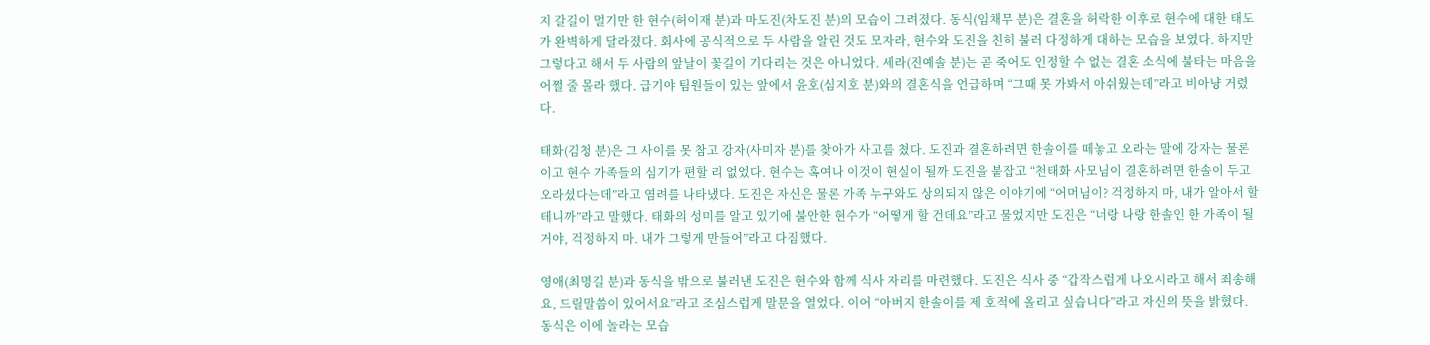지 갈길이 멀기만 한 현수(허이재 분)과 마도진(차도진 분)의 모습이 그려졌다. 동식(임채무 분)은 결혼을 허락한 이후로 현수에 대한 태도가 완벽하게 달라졌다. 회사에 공식적으로 두 사람을 알린 것도 모자라, 현수와 도진을 친히 불러 다정하게 대하는 모습을 보였다. 하지만 그렇다고 해서 두 사람의 앞날이 꽃길이 기다리는 것은 아니었다. 세라(진예솔 분)는 곧 죽어도 인정할 수 없는 결혼 소식에 불타는 마음을 어쩔 줄 몰라 했다. 급기야 팀원들이 있는 앞에서 윤호(심지호 분)와의 결혼식을 언급하며 “그때 못 가봐서 아쉬웠는데”라고 비아냥 거렸다.

태화(김청 분)은 그 사이를 못 참고 강자(사미자 분)를 찾아가 사고를 쳤다. 도진과 결혼하려면 한솔이를 떼놓고 오라는 말에 강자는 물론이고 현수 가족들의 심기가 편할 리 없었다. 현수는 혹여나 이것이 현실이 될까 도진을 붙잡고 “천태화 사모님이 결혼하려면 한솔이 두고 오라셨다는데”라고 염려를 나타냈다. 도진은 자신은 물론 가족 누구와도 상의되지 않은 이야기에 “어머님이? 걱정하지 마, 내가 알아서 할테니까”라고 말했다. 태화의 성미를 알고 있기에 불안한 현수가 “어떻게 할 건데요”라고 물었지만 도진은 “너랑 나랑 한솔인 한 가족이 될 거야, 걱정하지 마. 내가 그렇게 만들어”라고 다짐했다.

영애(최명길 분)과 동식을 밖으로 불러낸 도진은 현수와 함께 식사 자리를 마련했다. 도진은 식사 중 “갑작스럽게 나오시라고 해서 죄송해요, 드릴말씀이 있어서요”라고 조심스럽게 말문을 열었다. 이어 “아버지 한솔이를 제 호적에 올리고 싶습니다”라고 자신의 뜻을 밝혔다. 동식은 이에 놀라는 모습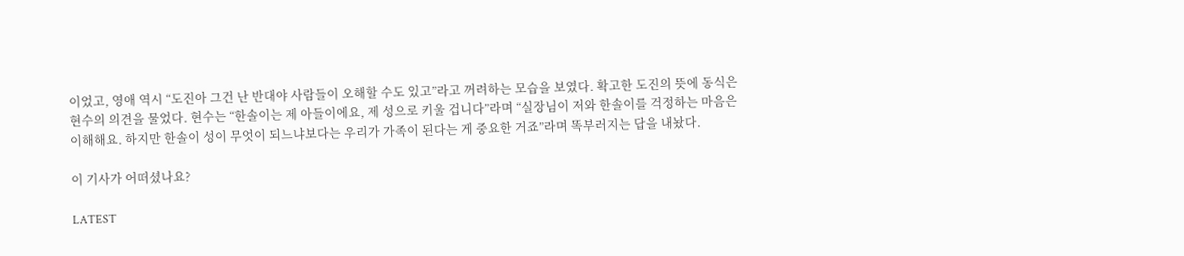이었고, 영애 역시 “도진아 그건 난 반대야 사람들이 오해할 수도 있고”라고 꺼려하는 모습을 보였다. 확고한 도진의 뜻에 동식은 현수의 의견을 물었다. 현수는 “한솔이는 제 아들이에요, 제 성으로 키울 겁니다”라며 “실장님이 저와 한솔이를 걱정하는 마음은 이해해요. 하지만 한솔이 성이 무엇이 되느냐보다는 우리가 가족이 된다는 게 중요한 거죠”라며 똑부러지는 답을 내놨다.

이 기사가 어떠셨나요?

LATEST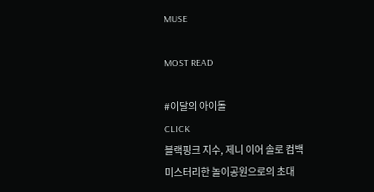MUSE

MOST READ

#이달의 아이돌
CLICK
블랙핑크 지수, 제니 이어 솔로 컴백
미스터리한 놀이공원으로의 초대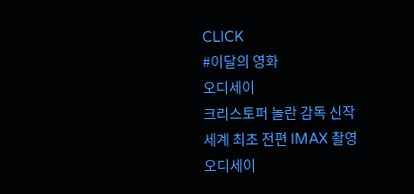CLICK
#이달의 영화
오디세이
크리스토퍼 놀란 감독 신작
세계 최초 전편 IMAX 촬영
오디세이